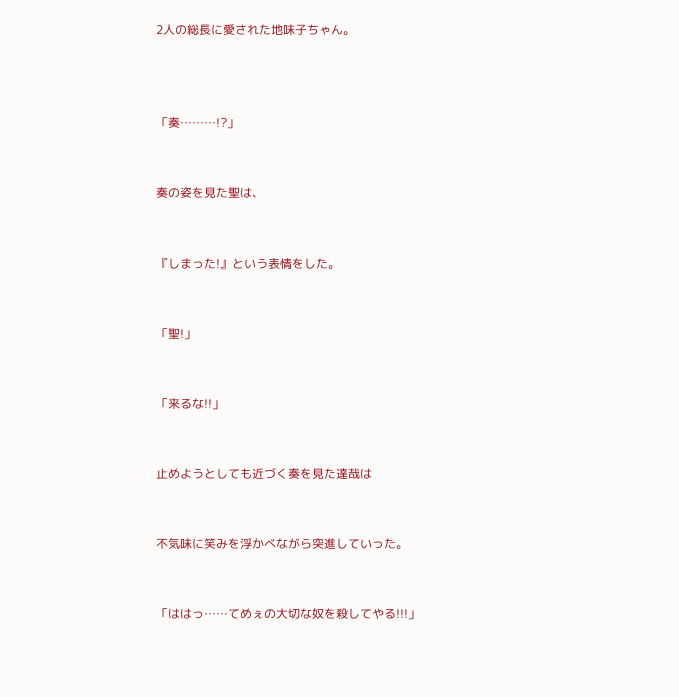2人の総長に愛された地味子ちゃん。



「奏………!?」


奏の姿を見た聖は、


『しまった!』という表情をした。


「聖!」


「来るな!!」


止めようとしても近づく奏を見た達哉は


不気味に笑みを浮かべながら突進していった。


「ははっ……てめぇの大切な奴を殺してやる!!!」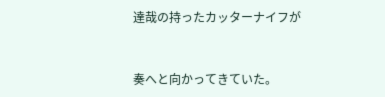達哉の持ったカッターナイフが


奏へと向かってきていた。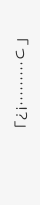「っ………!?」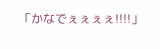「かなでぇぇぇぇ!!!!」